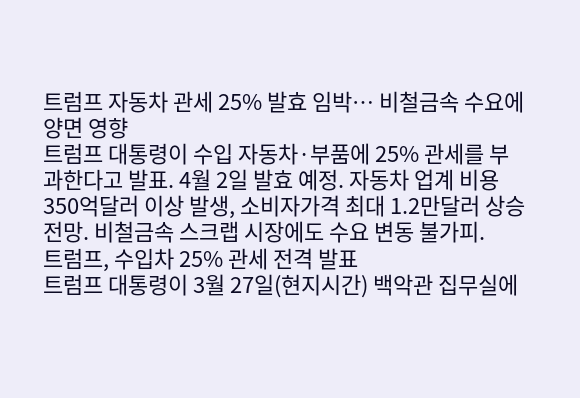트럼프 자동차 관세 25% 발효 임박… 비철금속 수요에 양면 영향
트럼프 대통령이 수입 자동차·부품에 25% 관세를 부과한다고 발표. 4월 2일 발효 예정. 자동차 업계 비용 350억달러 이상 발생, 소비자가격 최대 1.2만달러 상승 전망. 비철금속 스크랩 시장에도 수요 변동 불가피.
트럼프, 수입차 25% 관세 전격 발표
트럼프 대통령이 3월 27일(현지시간) 백악관 집무실에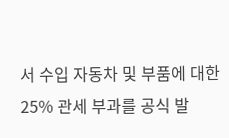서 수입 자동차 및 부품에 대한 25% 관세 부과를 공식 발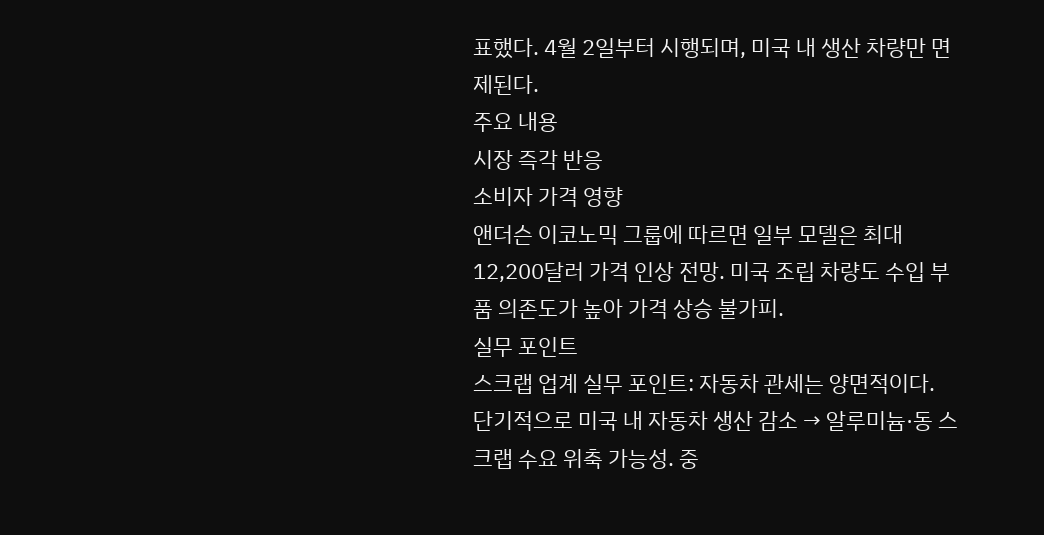표했다. 4월 2일부터 시행되며, 미국 내 생산 차량만 면제된다.
주요 내용
시장 즉각 반응
소비자 가격 영향
앤더슨 이코노믹 그룹에 따르면 일부 모델은 최대 12,200달러 가격 인상 전망. 미국 조립 차량도 수입 부품 의존도가 높아 가격 상승 불가피.
실무 포인트
스크랩 업계 실무 포인트: 자동차 관세는 양면적이다. 단기적으로 미국 내 자동차 생산 감소 → 알루미늄·동 스크랩 수요 위축 가능성. 중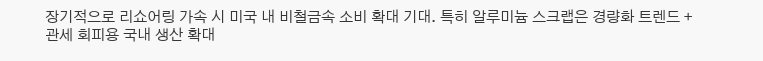장기적으로 리쇼어링 가속 시 미국 내 비철금속 소비 확대 기대. 특히 알루미늄 스크랩은 경량화 트렌드 + 관세 회피용 국내 생산 확대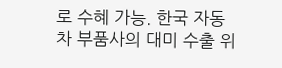로 수혜 가능. 한국 자동차 부품사의 대미 수출 위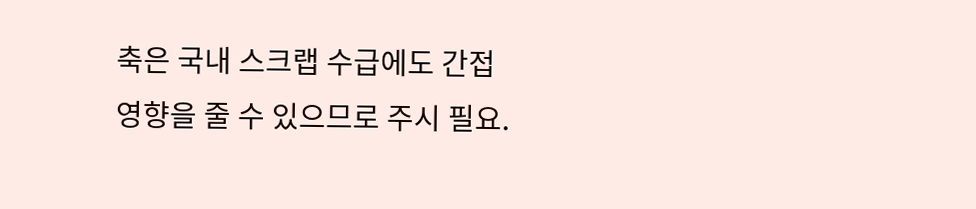축은 국내 스크랩 수급에도 간접 영향을 줄 수 있으므로 주시 필요.